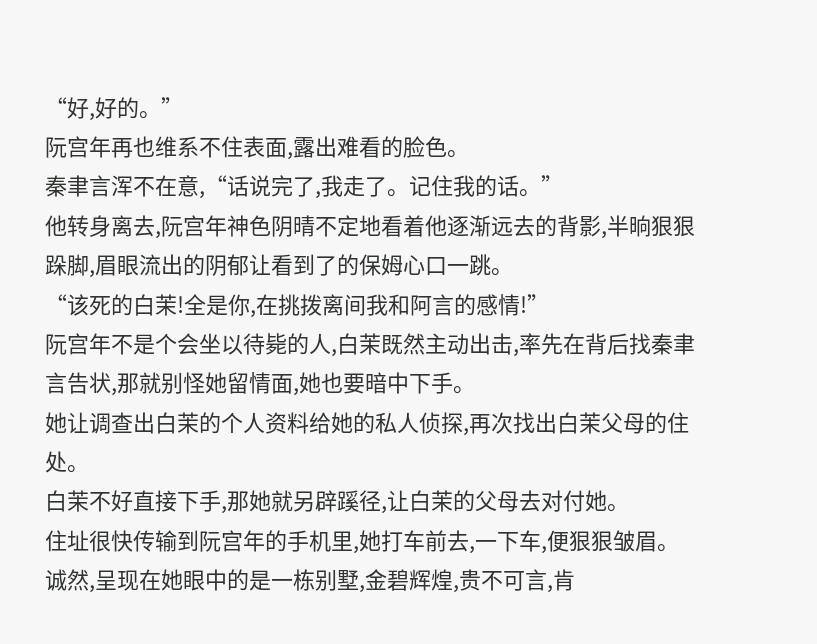“好,好的。”
阮宫年再也维系不住表面,露出难看的脸色。
秦聿言浑不在意,“话说完了,我走了。记住我的话。”
他转身离去,阮宫年神色阴晴不定地看着他逐渐远去的背影,半晌狠狠跺脚,眉眼流出的阴郁让看到了的保姆心口一跳。
“该死的白茉!全是你,在挑拨离间我和阿言的感情!”
阮宫年不是个会坐以待毙的人,白茉既然主动出击,率先在背后找秦聿言告状,那就别怪她留情面,她也要暗中下手。
她让调查出白茉的个人资料给她的私人侦探,再次找出白茉父母的住处。
白茉不好直接下手,那她就另辟蹊径,让白茉的父母去对付她。
住址很快传输到阮宫年的手机里,她打车前去,一下车,便狠狠皱眉。
诚然,呈现在她眼中的是一栋别墅,金碧辉煌,贵不可言,肯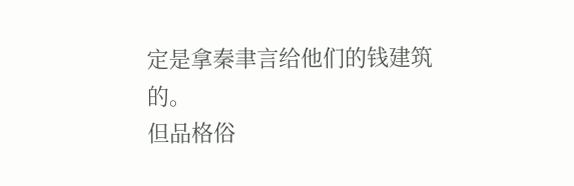定是拿秦聿言给他们的钱建筑的。
但品格俗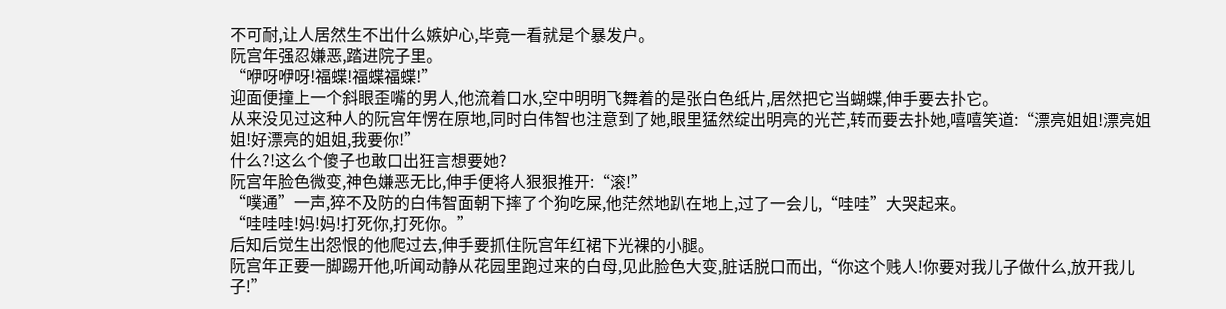不可耐,让人居然生不出什么嫉妒心,毕竟一看就是个暴发户。
阮宫年强忍嫌恶,踏进院子里。
“咿呀咿呀!福蝶!福蝶福蝶!”
迎面便撞上一个斜眼歪嘴的男人,他流着口水,空中明明飞舞着的是张白色纸片,居然把它当蝴蝶,伸手要去扑它。
从来没见过这种人的阮宫年愣在原地,同时白伟智也注意到了她,眼里猛然绽出明亮的光芒,转而要去扑她,嘻嘻笑道:“漂亮姐姐!漂亮姐姐!好漂亮的姐姐,我要你!”
什么?!这么个傻子也敢口出狂言想要她?
阮宫年脸色微变,神色嫌恶无比,伸手便将人狠狠推开:“滚!”
“噗通”一声,猝不及防的白伟智面朝下摔了个狗吃屎,他茫然地趴在地上,过了一会儿,“哇哇”大哭起来。
“哇哇哇!妈!妈!打死你,打死你。”
后知后觉生出怨恨的他爬过去,伸手要抓住阮宫年红裙下光裸的小腿。
阮宫年正要一脚踢开他,听闻动静从花园里跑过来的白母,见此脸色大变,脏话脱口而出,“你这个贱人!你要对我儿子做什么,放开我儿子!”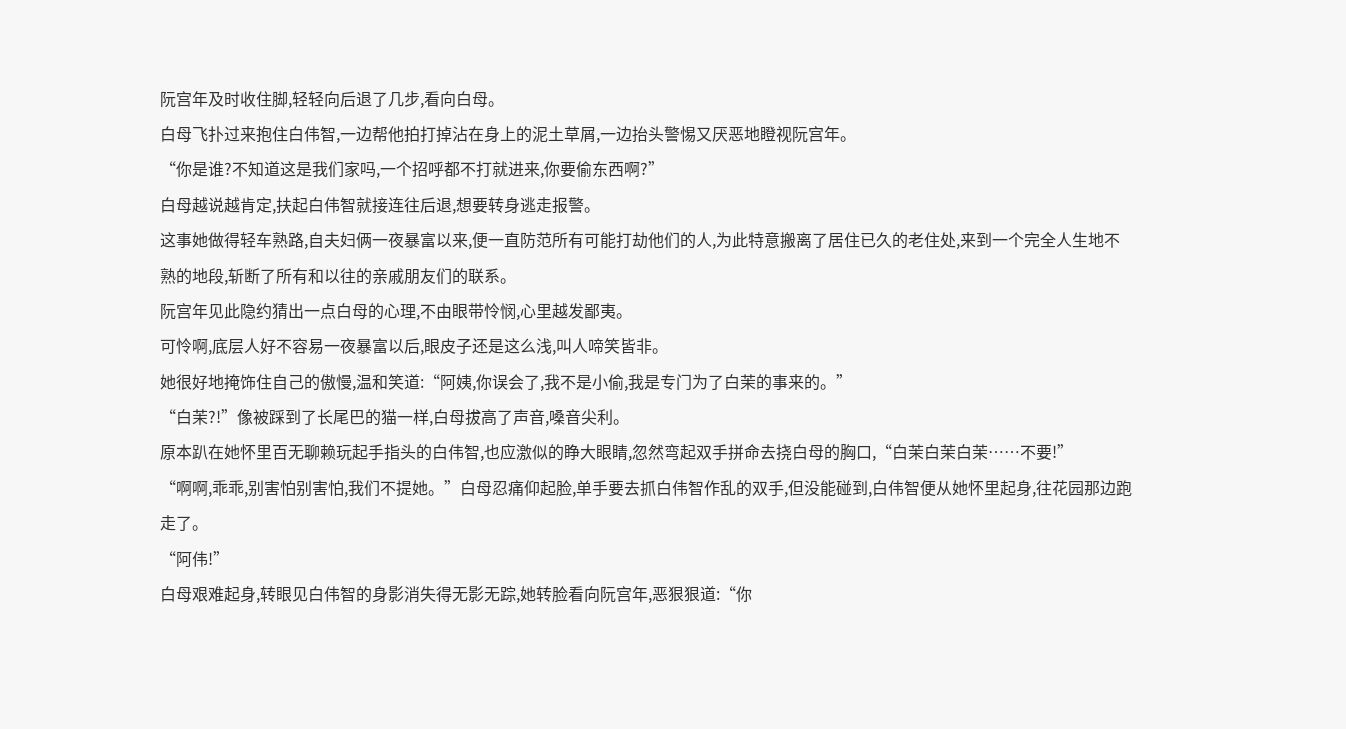阮宫年及时收住脚,轻轻向后退了几步,看向白母。
白母飞扑过来抱住白伟智,一边帮他拍打掉沾在身上的泥土草屑,一边抬头警惕又厌恶地瞪视阮宫年。
“你是谁?不知道这是我们家吗,一个招呼都不打就进来,你要偷东西啊?”
白母越说越肯定,扶起白伟智就接连往后退,想要转身逃走报警。
这事她做得轻车熟路,自夫妇俩一夜暴富以来,便一直防范所有可能打劫他们的人,为此特意搬离了居住已久的老住处,来到一个完全人生地不熟的地段,斩断了所有和以往的亲戚朋友们的联系。
阮宫年见此隐约猜出一点白母的心理,不由眼带怜悯,心里越发鄙夷。
可怜啊,底层人好不容易一夜暴富以后,眼皮子还是这么浅,叫人啼笑皆非。
她很好地掩饰住自己的傲慢,温和笑道:“阿姨,你误会了,我不是小偷,我是专门为了白茉的事来的。”
“白茉?!”像被踩到了长尾巴的猫一样,白母拔高了声音,嗓音尖利。
原本趴在她怀里百无聊赖玩起手指头的白伟智,也应激似的睁大眼睛,忽然弯起双手拼命去挠白母的胸口,“白茉白茉白茉……不要!”
“啊啊,乖乖,别害怕别害怕,我们不提她。”白母忍痛仰起脸,单手要去抓白伟智作乱的双手,但没能碰到,白伟智便从她怀里起身,往花园那边跑走了。
“阿伟!”
白母艰难起身,转眼见白伟智的身影消失得无影无踪,她转脸看向阮宫年,恶狠狠道:“你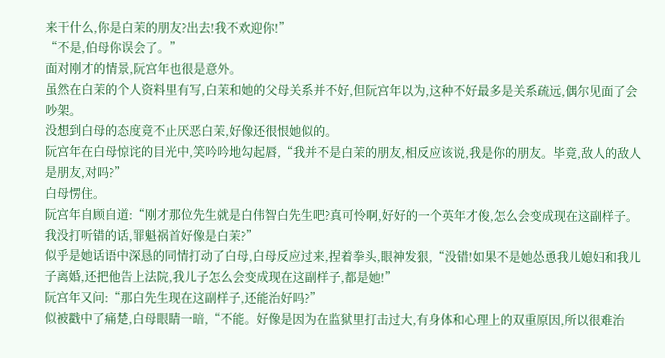来干什么,你是白茉的朋友?出去!我不欢迎你!”
“不是,伯母你误会了。”
面对刚才的情景,阮宫年也很是意外。
虽然在白茉的个人资料里有写,白茉和她的父母关系并不好,但阮宫年以为,这种不好最多是关系疏远,偶尔见面了会吵架。
没想到白母的态度竟不止厌恶白茉,好像还很恨她似的。
阮宫年在白母惊诧的目光中,笑吟吟地勾起唇,“我并不是白茉的朋友,相反应该说,我是你的朋友。毕竟,敌人的敌人是朋友,对吗?”
白母愣住。
阮宫年自顾自道:“刚才那位先生就是白伟智白先生吧?真可怜啊,好好的一个英年才俊,怎么会变成现在这副样子。我没打听错的话,罪魁祸首好像是白茉?”
似乎是她话语中深恳的同情打动了白母,白母反应过来,捏着拳头,眼神发狠,“没错!如果不是她怂恿我儿媳妇和我儿子离婚,还把他告上法院,我儿子怎么会变成现在这副样子,都是她!”
阮宫年又问:“那白先生现在这副样子,还能治好吗?”
似被戳中了痛楚,白母眼睛一暗,“不能。好像是因为在监狱里打击过大,有身体和心理上的双重原因,所以很难治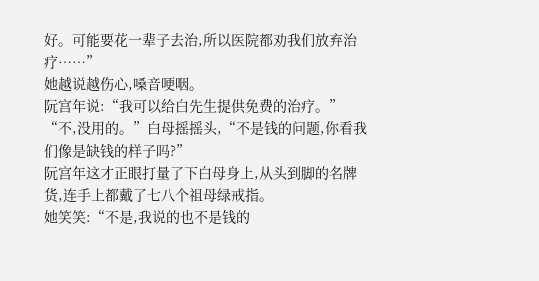好。可能要花一辈子去治,所以医院都劝我们放弃治疗……”
她越说越伤心,嗓音哽咽。
阮宫年说:“我可以给白先生提供免费的治疗。”
“不,没用的。”白母摇摇头,“不是钱的问题,你看我们像是缺钱的样子吗?”
阮宫年这才正眼打量了下白母身上,从头到脚的名牌货,连手上都戴了七八个祖母绿戒指。
她笑笑:“不是,我说的也不是钱的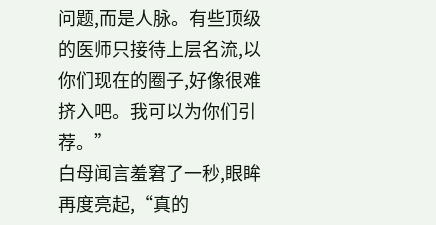问题,而是人脉。有些顶级的医师只接待上层名流,以你们现在的圈子,好像很难挤入吧。我可以为你们引荐。”
白母闻言羞窘了一秒,眼眸再度亮起,“真的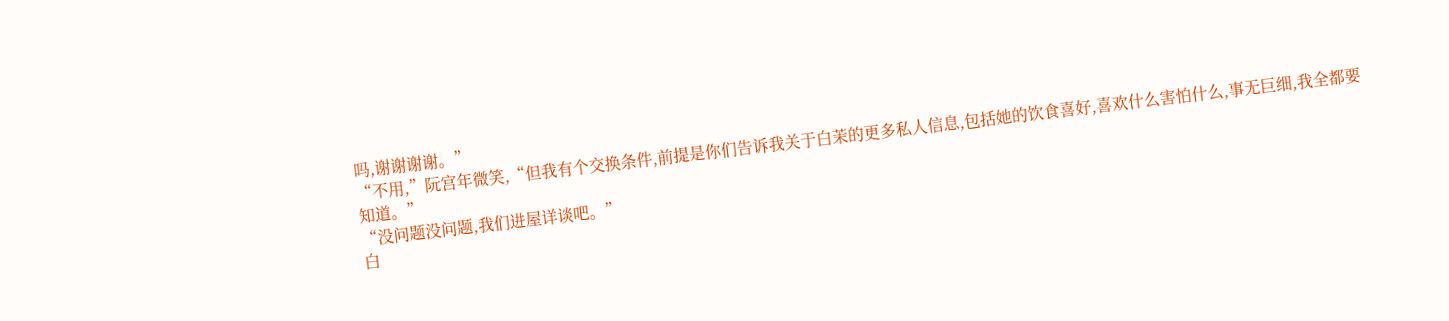吗,谢谢谢谢。”
“不用,”阮宫年微笑,“但我有个交换条件,前提是你们告诉我关于白茉的更多私人信息,包括她的饮食喜好,喜欢什么害怕什么,事无巨细,我全都要知道。”
“没问题没问题,我们进屋详谈吧。”
白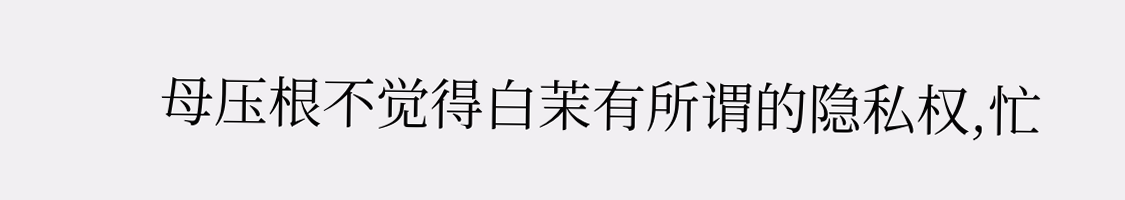母压根不觉得白茉有所谓的隐私权,忙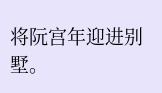将阮宫年迎进别墅。